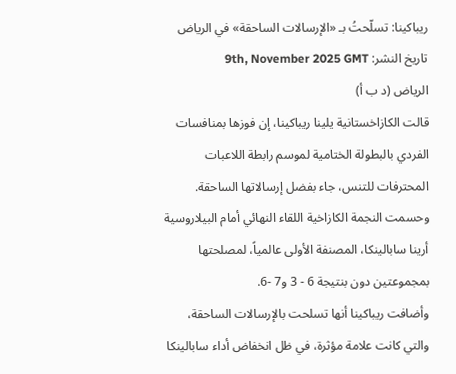ريباكينا: تسلّحتُ بـ «الإرسالات الساحقة» في الرياض
تاريخ النشر: 9th, November 2025 GMT
الرياض (د ب أ)
قالت الكازاخستانية يلينا ريباكينا، إن فوزها بمنافسات الفردي بالبطولة الختامية لموسم رابطة اللاعبات المحترفات للتنس، جاء بفضل إرسالاتها الساحقة.
وحسمت النجمة الكازاخية اللقاء النهائي أمام البيلاروسية أرينا سابالينكا، المصنفة الأولى عالمياً، لمصلحتها بمجموعتين دون بنتيجة 6 - 3 و7 -6.
وأضافت ريباكينا أنها تسلحت بالإرسالات الساحقة، والتي كانت علامة مؤثرة، في ظل انخفاض أداء سابالينكا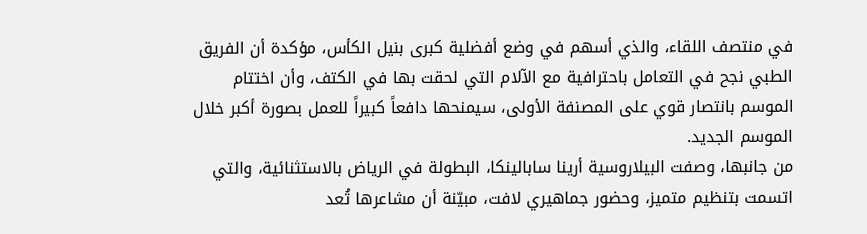في منتصف اللقاء، والذي أسهم في وضع أفضلية كبرى بنيل الكأس، مؤكدة أن الفريق الطبي نجح في التعامل باحترافية مع الآلام التي لحقت بها في الكتف، وأن اختتام الموسم بانتصار قوي على المصنفة الأولى، سيمنحها دافعاً كبيراً للعمل بصورة أكبر خلال الموسم الجديد.
من جانبها، وصفت البيلاروسية أرينا سابالينكا، البطولة في الرياض بالاستثنائية، والتي اتسمت بتنظيم متميز، وحضور جماهيري لافت، مبيّنة أن مشاعرها تُعد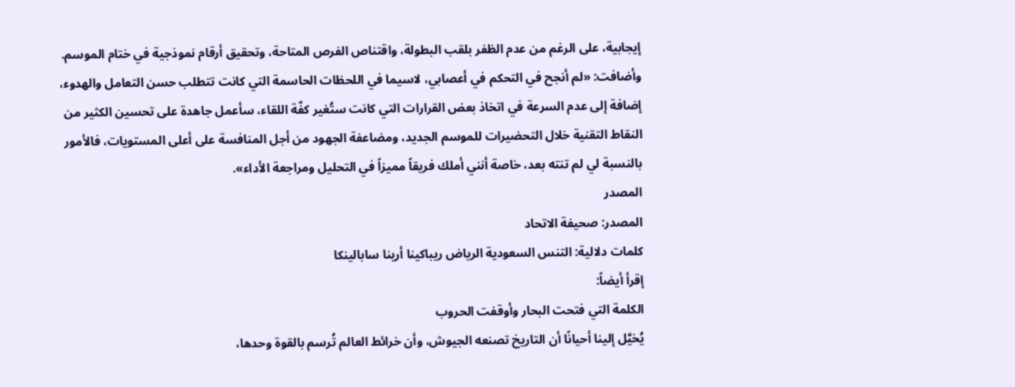إيجابية، على الرغم من عدم الظفر بلقب البطولة، واقتناص الفرص المتاحة، وتحقيق أرقام نموذجية في ختام الموسم.
وأضافت: «لم أنجح في التحكم في أعصابي، لاسيما في اللحظات الحاسمة التي كانت تتطلب حسن التعامل والهدوء، إضافة إلى عدم السرعة في اتخاذ بعض القرارات التي كانت ستُغير كفّة اللقاء، سأعمل جاهدة على تحسين الكثير من النقاط التقنية خلال التحضيرات للموسم الجديد، ومضاعفة الجهود من أجل المنافسة على أعلى المستويات، فالأمور بالنسبة لي لم تنته بعد، خاصة أنني أملك فريقاً مميزاً في التحليل ومراجعة الأداء».
المصدر
المصدر: صحيفة الاتحاد
كلمات دلالية: التنس السعودية الرياض ريباكينا أرينا سابالينكا
إقرأ أيضاً:
الكلمة التي فتحت البحار وأوقفت الحروب
يُخيَّل إلينا أحيانًا أن التاريخ تصنعه الجيوش، وأن خرائط العالم تُرسم بالقوة وحدها،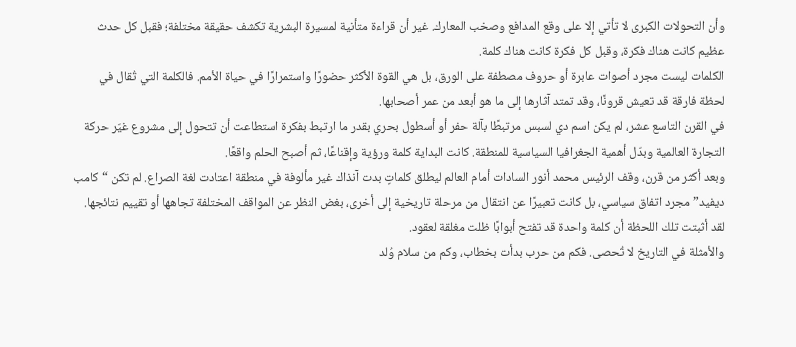وأن التحولات الكبرى لا تأتي إلا على وقع المدافع وصخب المعارك. غير أن قراءة متأنية لمسيرة البشرية تكشف حقيقة مختلفة؛ فقبل كل حدث عظيم كانت هناك فكرة، وقبل كل فكرة كانت هناك كلمة.
الكلمات ليست مجرد أصوات عابرة أو حروف مصطفة على الورق، بل هي القوة الأكثر حضورًا واستمرارًا في حياة الأمم. فالكلمة التي تُقال في لحظة فارقة قد تعيش قرونًا، وقد تمتد آثارها إلى ما هو أبعد من عمر أصحابها.
في القرن التاسع عشر، لم يكن اسم دي لسبس مرتبطًا بآلة حفر أو أسطول بحري بقدر ما ارتبط بفكرة استطاعت أن تتحول إلى مشروع غيّر حركة التجارة العالمية وبدّل أهمية الجغرافيا السياسية للمنطقة. كانت البداية كلمة ورؤية وإقناعًا، ثم أصبح الحلم واقعًا.
وبعد أكثر من قرن، وقف الرئيس محمد أنور السادات أمام العالم ليطلق كلماتٍ بدت آنذاك غير مألوفة في منطقة اعتادت لغة الصراع. لم تكن “كامب ديفيد” مجرد اتفاق سياسي، بل كانت تعبيرًا عن انتقال من مرحلة تاريخية إلى أخرى، بغض النظر عن المواقف المختلفة تجاهها أو تقييم نتائجها. لقد أثبتت تلك اللحظة أن كلمة واحدة قد تفتح أبوابًا ظلت مغلقة لعقود.
والأمثلة في التاريخ لا تُحصى. فكم من حرب بدأت بخطاب، وكم من سلام وُلد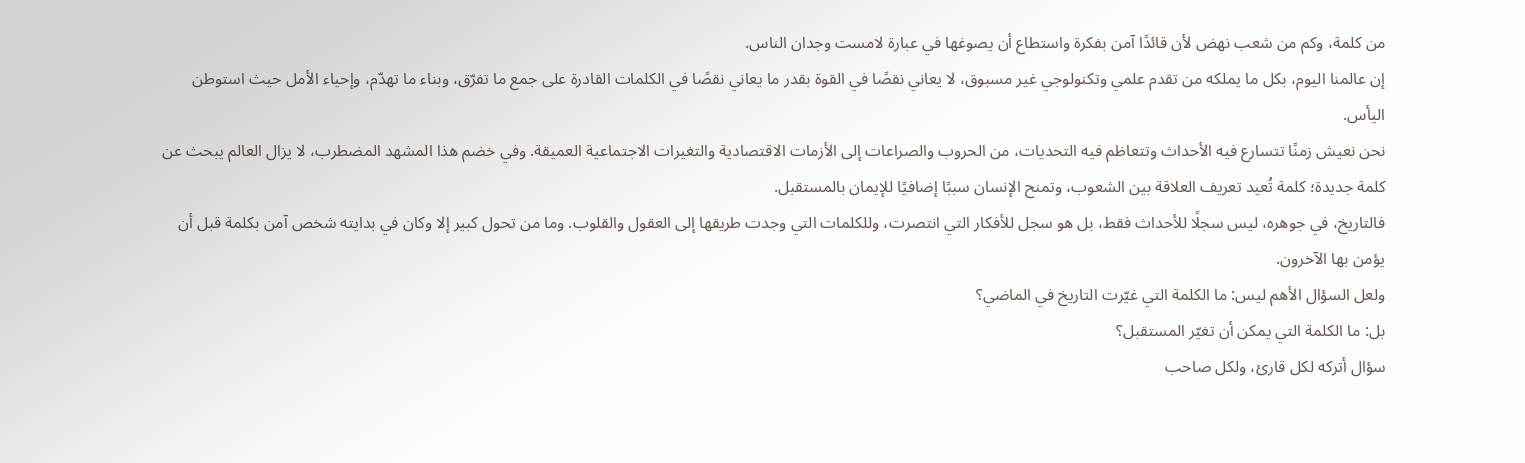من كلمة، وكم من شعب نهض لأن قائدًا آمن بفكرة واستطاع أن يصوغها في عبارة لامست وجدان الناس.
إن عالمنا اليوم، بكل ما يملكه من تقدم علمي وتكنولوجي غير مسبوق، لا يعاني نقصًا في القوة بقدر ما يعاني نقصًا في الكلمات القادرة على جمع ما تفرّق، وبناء ما تهدّم، وإحياء الأمل حيث استوطن اليأس.
نحن نعيش زمنًا تتسارع فيه الأحداث وتتعاظم فيه التحديات، من الحروب والصراعات إلى الأزمات الاقتصادية والتغيرات الاجتماعية العميقة. وفي خضم هذا المشهد المضطرب، لا يزال العالم يبحث عن كلمة جديدة؛ كلمة تُعيد تعريف العلاقة بين الشعوب، وتمنح الإنسان سببًا إضافيًا للإيمان بالمستقبل.
فالتاريخ، في جوهره، ليس سجلًا للأحداث فقط، بل هو سجل للأفكار التي انتصرت، وللكلمات التي وجدت طريقها إلى العقول والقلوب. وما من تحول كبير إلا وكان في بدايته شخص آمن بكلمة قبل أن يؤمن بها الآخرون.
ولعل السؤال الأهم ليس: ما الكلمة التي غيّرت التاريخ في الماضي؟
بل: ما الكلمة التي يمكن أن تغيّر المستقبل؟
سؤال أتركه لكل قارئ، ولكل صاحب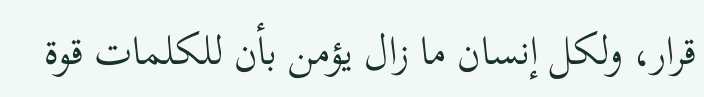قرار، ولكل إنسان ما زال يؤمن بأن للكلمات قوة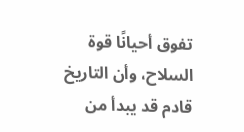تفوق أحيانًا قوة السلاح، وأن التاريخ
قادم قد يبدأ من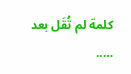كلمة لم تُقَل بعد …..